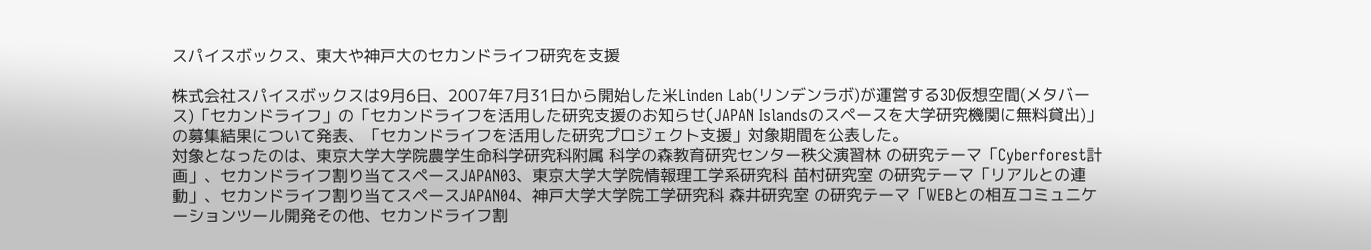スパイスボックス、東大や神戸大のセカンドライフ研究を支援

株式会社スパイスボックスは9月6日、2007年7月31日から開始した米Linden Lab(リンデンラボ)が運営する3D仮想空間(メタバース)「セカンドライフ」の「セカンドライフを活用した研究支援のお知らせ(JAPAN Islandsのスペースを大学研究機関に無料貸出)」の募集結果について発表、「セカンドライフを活用した研究プロジェクト支援」対象期間を公表した。
対象となったのは、東京大学大学院農学生命科学研究科附属 科学の森教育研究センター秩父演習林 の研究テーマ「Cyberforest計画」、セカンドライフ割り当てスペースJAPAN03、東京大学大学院情報理工学系研究科 苗村研究室 の研究テーマ「リアルとの連動」、セカンドライフ割り当てスペースJAPAN04、神戸大学大学院工学研究科 森井研究室 の研究テーマ「WEBとの相互コミュニケーションツール開発その他、セカンドライフ割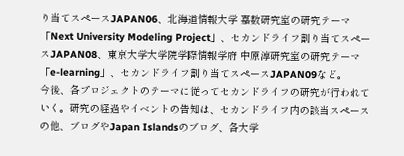り当てスペースJAPAN06、北海道情報大学 嘉数研究室の研究テーマ「Next University Modeling Project」、セカンドライフ割り当てスペースJAPAN08、東京大学大学院学際情報学府 中原淳研究室の研究テーマ「e-learning」、セカンドライフ割り当てスペースJAPAN09など。
今後、各プロジェクトのテーマに従ってセカンドライフの研究が行われていく。研究の経過やイベントの告知は、セカンドライフ内の該当スペースの他、ブログやJapan Islandsのブログ、各大学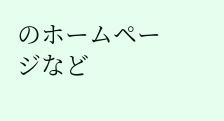のホームページなど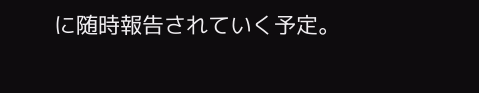に随時報告されていく予定。